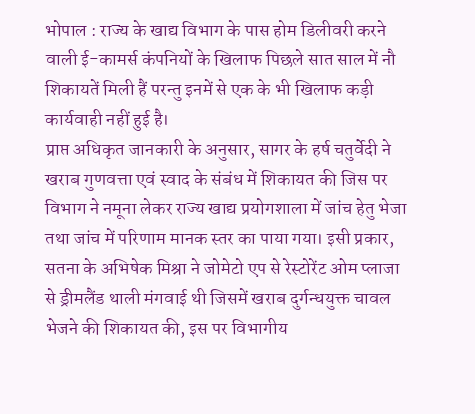भोपाल : राज्य के खाद्य विभाग के पास होम डिलीवरी करने वाली ई-कामर्स कंपनियों के खिलाफ पिछले सात साल में नौ शिकायतें मिली हैं परन्तु इनमें से एक के भी खिलाफ कड़ी कार्यवाही नहीं हुई है।
प्राप्त अधिकृत जानकारी के अनुसार, सागर के हर्ष चतुर्वेदी ने खराब गुणवत्ता एवं स्वाद के संबंध में शिकायत की जिस पर विभाग ने नमूना लेकर राज्य खाद्य प्रयोगशाला में जांच हेतु भेजा तथा जांच में परिणाम मानक स्तर का पाया गया। इसी प्रकार, सतना के अभिषेक मिश्रा ने जोमेटो एप से रेस्टोरेंट ओम प्लाजा से ड्रीमलैंड थाली मंगवाई थी जिसमें खराब दुर्गन्धयुक्त चावल भेजने की शिकायत की, इस पर विभागीय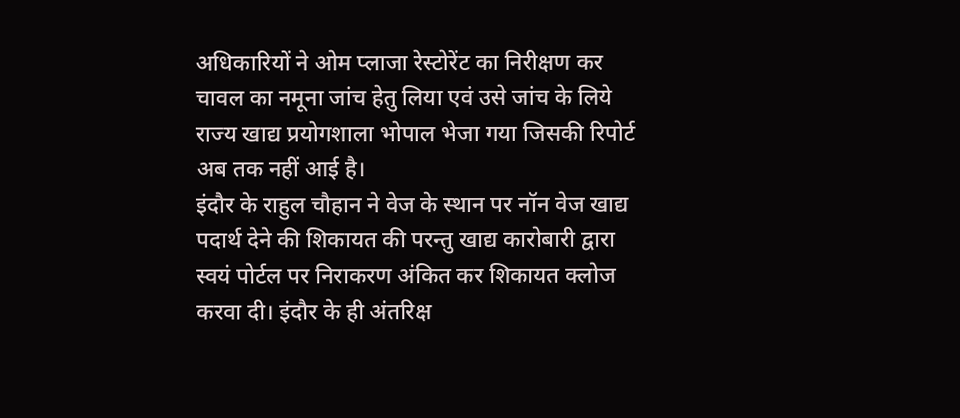अधिकारियों ने ओम प्लाजा रेस्टोरेंट का निरीक्षण कर चावल का नमूना जांच हेतु लिया एवं उसे जांच के लिये राज्य खाद्य प्रयोगशाला भोपाल भेजा गया जिसकी रिपोर्ट अब तक नहीं आई है।
इंदौर के राहुल चौहान ने वेज के स्थान पर नॉन वेज खाद्य पदार्थ देने की शिकायत की परन्तु खाद्य कारोबारी द्वारा स्वयं पोर्टल पर निराकरण अंकित कर शिकायत क्लोज करवा दी। इंदौर के ही अंतरिक्ष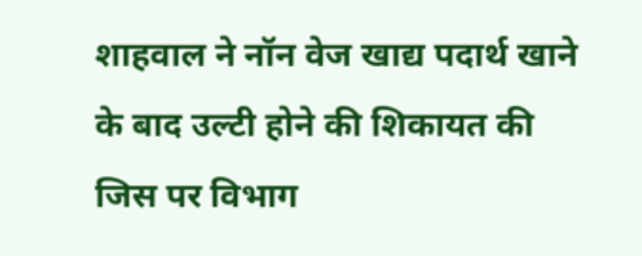शाहवाल ने नॉन वेज खाद्य पदार्थ खाने के बाद उल्टी होने की शिकायत की जिस पर विभाग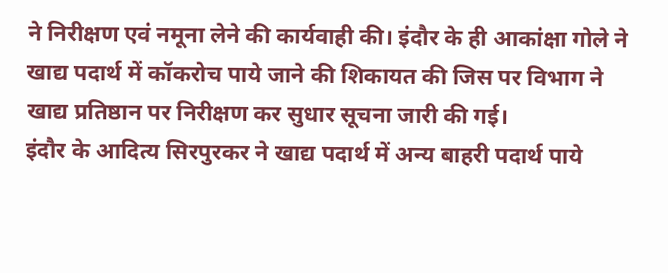ने निरीक्षण एवं नमूना लेने की कार्यवाही की। इंदौर के ही आकांक्षा गोले ने खाद्य पदार्थ में कॉकरोच पाये जाने की शिकायत की जिस पर विभाग ने खाद्य प्रतिष्ठान पर निरीक्षण कर सुधार सूचना जारी की गई।
इंदौर के आदित्य सिरपुरकर ने खाद्य पदार्थ में अन्य बाहरी पदार्थ पाये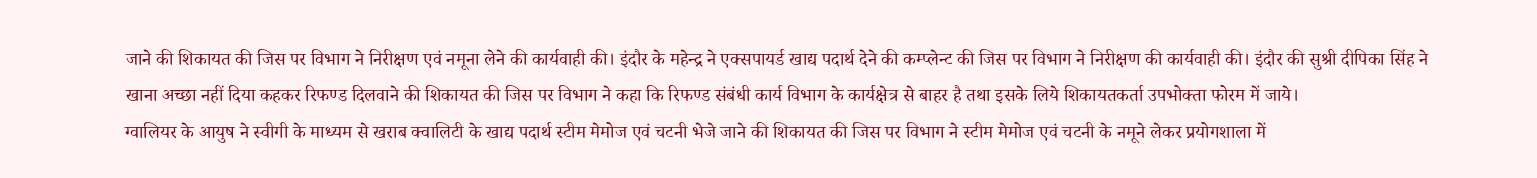जाने की शिकायत की जिस पर विभाग ने निरीक्षण एवं नमूना लेने की कार्यवाही की। इंदौर के महेन्द्र ने एक्सपायर्ड खाद्य पदार्थ देने की कम्प्लेन्ट की जिस पर विभाग ने निरीक्षण की कार्यवाही की। इंदौर की सुश्री दीपिका सिंह ने खाना अच्छा नहीं दिया कहकर रिफण्ड दिलवाने की शिकायत की जिस पर विभाग ने कहा कि रिफण्ड संबंधी कार्य विभाग के कार्यक्षेत्र से बाहर है तथा इसके लिये शिकायतकर्ता उपभोक्ता फोरम में जाये।
ग्वालियर के आयुष ने स्वीगी के माध्यम से खराब क्वालिटी के खाद्य पदार्थ स्टीम मेमोज एवं चटनी भेजे जाने की शिकायत की जिस पर विभाग ने स्टीम मेमोज एवं चटनी के नमूने लेकर प्रयोगशाला में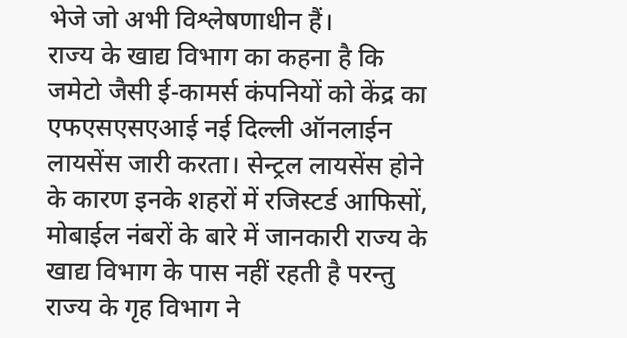भेजे जो अभी विश्लेषणाधीन हैं।
राज्य के खाद्य विभाग का कहना है कि जमेटो जैसी ई-कामर्स कंपनियों को केंद्र का एफएसएसएआई नई दिल्ली ऑनलाईन लायसेंस जारी करता। सेन्ट्रल लायसेंस होने के कारण इनके शहरों में रजिस्टर्ड आफिसों, मोबाईल नंबरों के बारे में जानकारी राज्य के खाद्य विभाग के पास नहीं रहती है परन्तु राज्य के गृह विभाग ने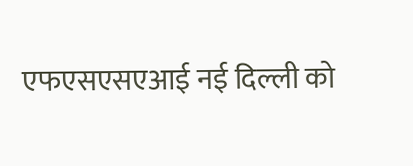एफएसएसएआई नई दिल्ली को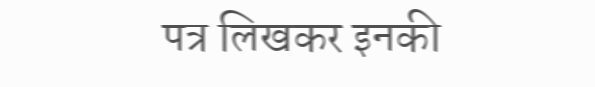पत्र लिखकर इनकी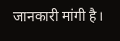जानकारी मांगी है।